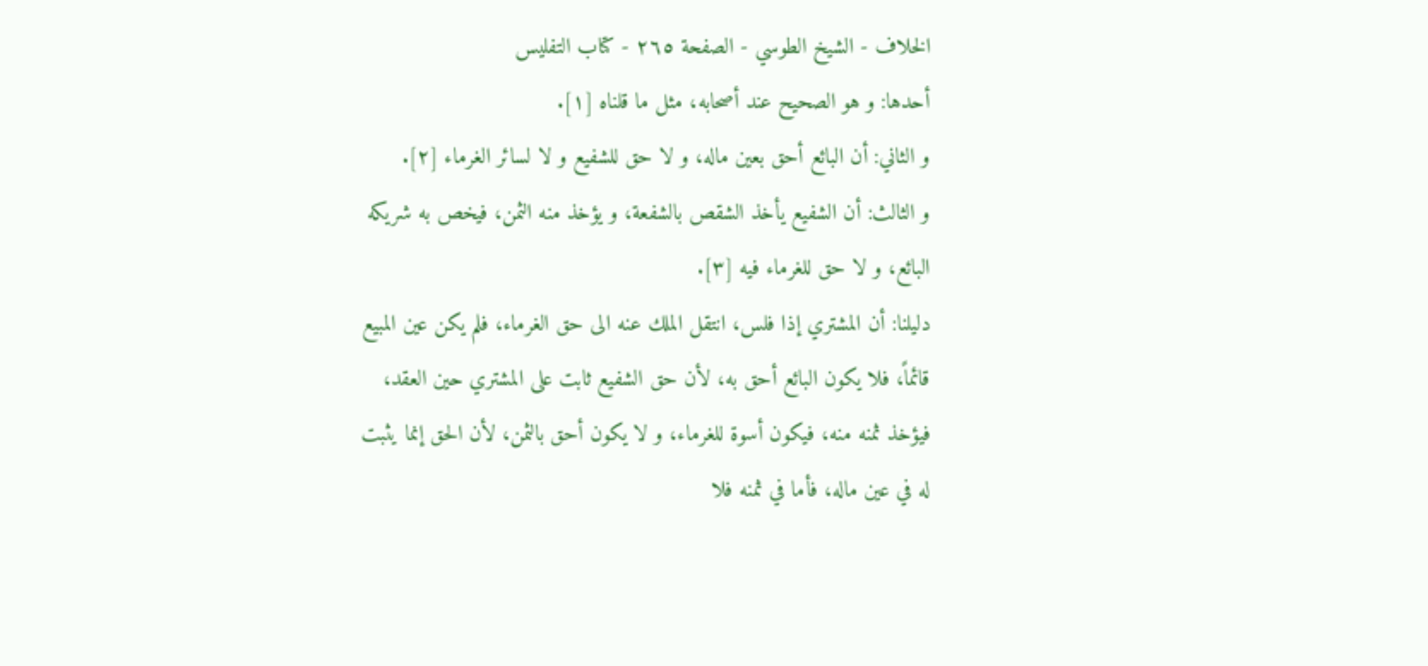الخلاف - الشيخ الطوسي - الصفحة ٢٦٥ - كتاب التفليس
أحدها: و هو الصحيح عند أصحابه، مثل ما قلناه [١].
و الثاني: أن البائع أحق بعين ماله، و لا حق للشفيع و لا لسائر الغرماء [٢].
و الثالث: أن الشفيع يأخذ الشقص بالشفعة، و يؤخذ منه الثمن، فيخص به شريكه البائع، و لا حق للغرماء فيه [٣].
دليلنا: أن المشتري إذا فلس، انتقل الملك عنه الى حق الغرماء، فلم يكن عين المبيع قائماً، فلا يكون البائع أحق به، لأن حق الشفيع ثابت على المشتري حين العقد، فيؤخذ ثمنه منه، فيكون أسوة للغرماء، و لا يكون أحق بالثمن، لأن الحق إنما يثبت له في عين ماله، فأما في ثمنه فلا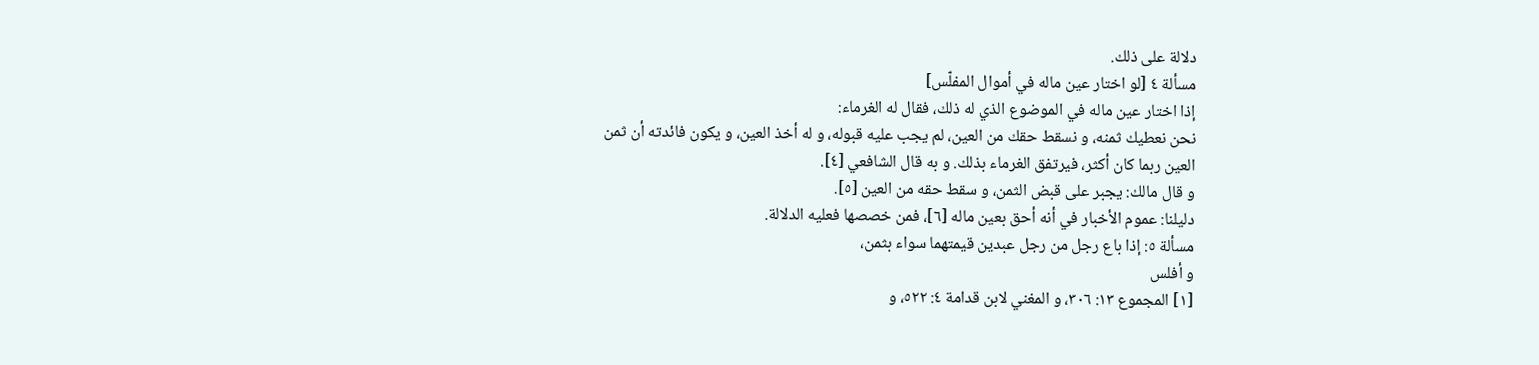دلالة على ذلك.
مسألة ٤ [لو اختار عين ماله في أموال المفلّس]
إذا اختار عين ماله في الموضوع الذي له ذلك، فقال له الغرماء:
نحن نعطيك ثمنه، و نسقط حقك من العين، لم يجب عليه قبوله، و له أخذ العين، و يكون فائدته أن ثمن العين ربما كان أكثر، فيرتفق الغرماء بذلك. و به قال الشافعي [٤].
و قال مالك: يجبر على قبض الثمن، و سقط حقه من العين [٥].
دليلنا: عموم الأخبار في أنه أحق بعين ماله [٦]، فمن خصصها فعليه الدلالة.
مسألة ٥: إذا باع رجل من رجل عبدين قيمتهما سواء بثمن،
و أفلس
[١] المجموع ١٣: ٣٠٦، و المغني لابن قدامة ٤: ٥٢٢، و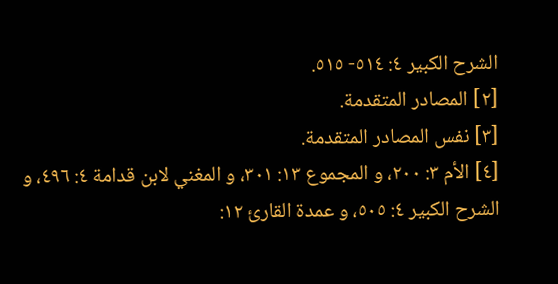الشرح الكبير ٤: ٥١٤- ٥١٥.
[٢] المصادر المتقدمة.
[٣] نفس المصادر المتقدمة.
[٤] الأم ٣: ٢٠٠، و المجموع ١٣: ٣٠١، و المغني لابن قدامة ٤: ٤٩٦، و الشرح الكبير ٤: ٥٠٥، و عمدة القارئ ١٢: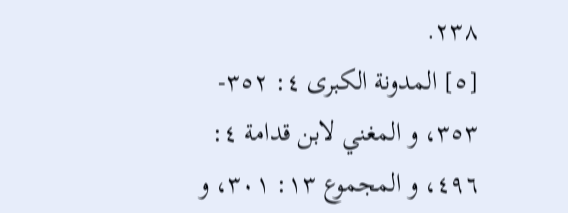٢٣٨.
[٥] المدونة الكبرى ٤: ٣٥٢- ٣٥٣، و المغني لابن قدامة ٤: ٤٩٦، و المجموع ١٣: ٣٠١، و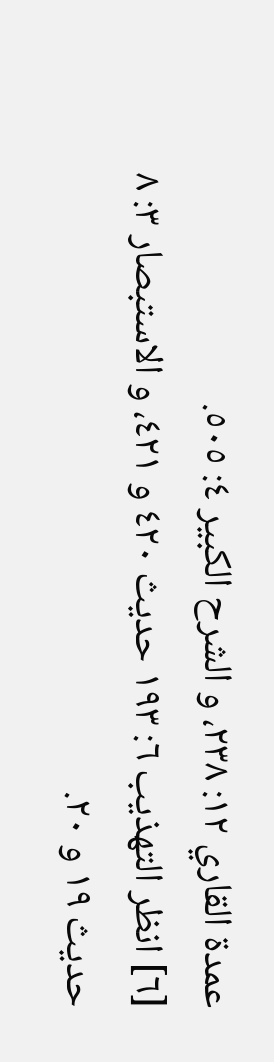عمدة القاري ١٢: ٢٣٨، و الشرح الكبير ٤: ٥٠٥.
[٦] انظر التهذيب ٦: ١٩٣ حديث ٤٢٠ و ٤٢١، و الاستبصار ٣: ٨ حديث ١٩ و ٢٠.